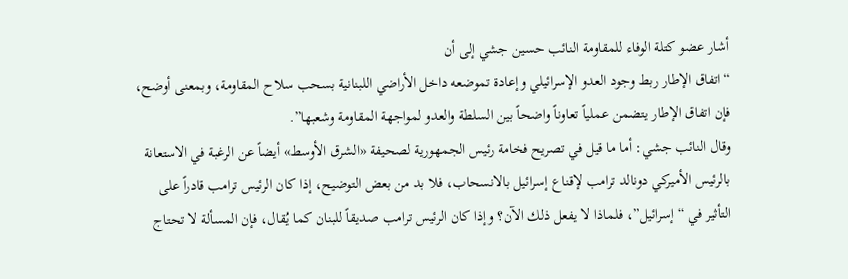أشار عضو كتلة الوفاء للمقاومة النائب حسين جشي إلى أن
“اتفاق الإطار ربط وجود العدو الإسرائيلي وإعادة تموضعه داخل الأراضي اللبنانية بسحب سلاح المقاومة، وبمعنى أوضح، فإن اتفاق الإطار يتضمن عملياً تعاوناً واضحاً بين السلطة والعدو لمواجهة المقاومة وشعبها”.
وقال النائب جشي: أما ما قيل في تصريح فخامة رئيس الجمهورية لصحيفة «الشرق الأوسط» أيضاً عن الرغبة في الاستعانة بالرئيس الأميركي دونالد ترامب لإقناع إسرائيل بالانسحاب، فلا بد من بعض التوضيح، إذا كان الرئيس ترامب قادراً على التأثير في “إسرائيل”، فلماذا لا يفعل ذلك الآن؟ وإذا كان الرئيس ترامب صديقاً للبنان كما يُقال، فإن المسألة لا تحتاج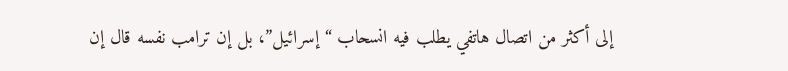إلى أكثر من اتصال هاتفي يطلب فيه انسحاب “إسرائيل”، بل إن ترامب نفسه قال إن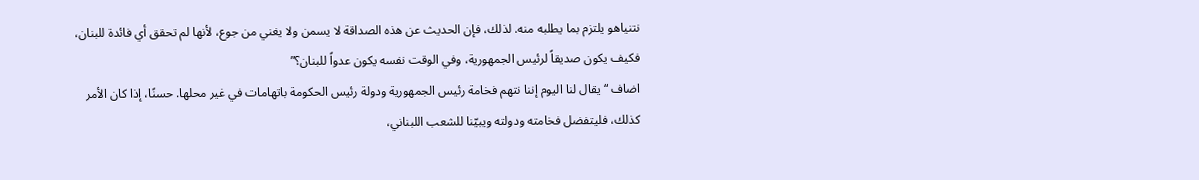نتنياهو يلتزم بما يطلبه منه. لذلك، فإن الحديث عن هذه الصداقة لا يسمن ولا يغني من جوع، لأنها لم تحقق أي فائدة للبنان، فكيف يكون صديقاً لرئيس الجمهورية، وفي الوقت نفسه يكون عدواً للبنان؟”
اضاف “يقال لنا اليوم إننا نتهم فخامة رئيس الجمهورية ودولة رئيس الحكومة باتهامات في غير محلها. حسنًا، إذا كان الأمر كذلك، فليتفضل فخامته ودولته ويبيّنا للشعب اللبناني،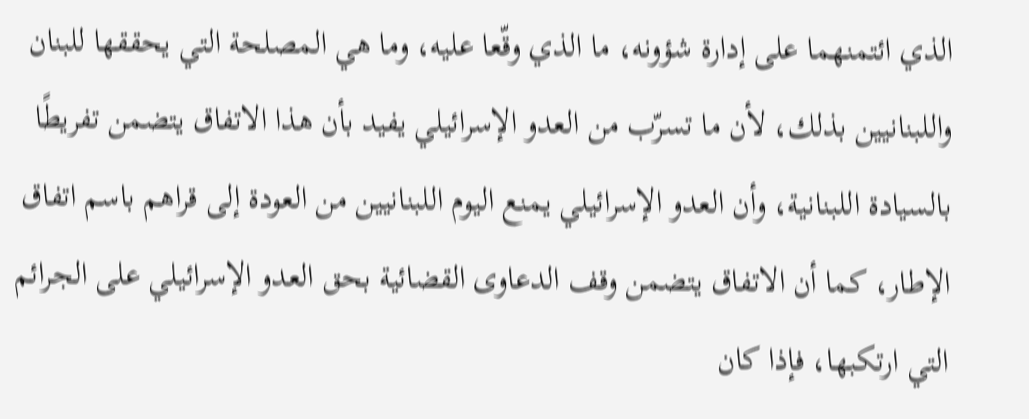الذي ائتمنهما على إدارة شؤونه، ما الذي وقّعا عليه، وما هي المصلحة التي يحققها للبنان واللبنانيين بذلك، لأن ما تسرّب من العدو الإسرائيلي يفيد بأن هذا الاتفاق يتضمن تفريطًا بالسيادة اللبنانية، وأن العدو الإسرائيلي يمنع اليوم اللبنانيين من العودة إلى قراهم باسم اتفاق الإطار، كما أن الاتفاق يتضمن وقف الدعاوى القضائية بحق العدو الإسرائيلي على الجرائم التي ارتكبها، فإذا كان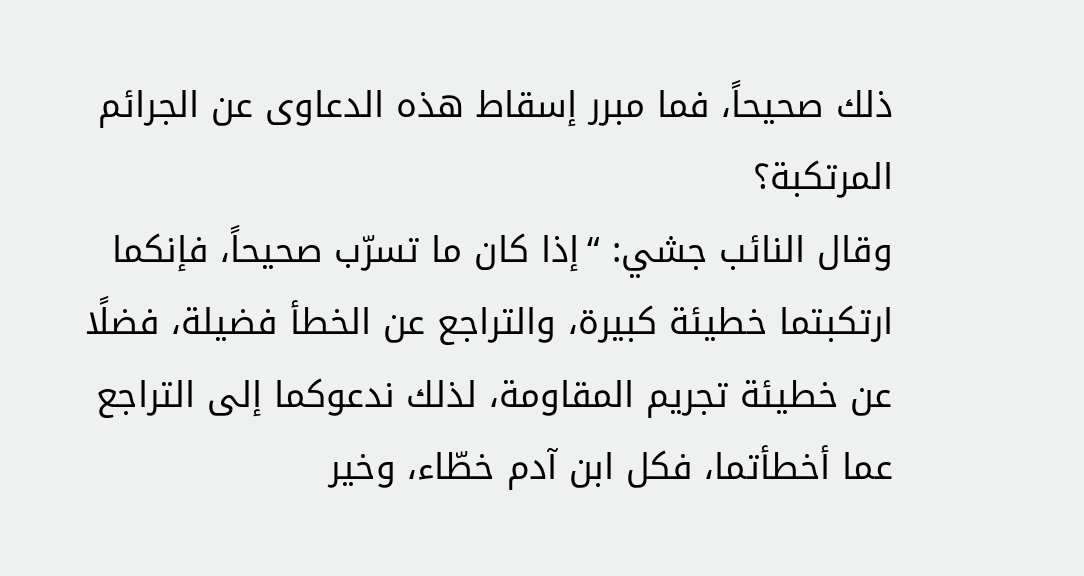ذلك صحيحاً، فما مبرر إسقاط هذه الدعاوى عن الجرائم المرتكبة؟
وقال النائب جشي: “إذا كان ما تسرّب صحيحاً، فإنكما ارتكبتما خطيئة كبيرة، والتراجع عن الخطأ فضيلة، فضلًا عن خطيئة تجريم المقاومة، لذلك ندعوكما إلى التراجع عما أخطأتما، فكل ابن آدم خطّاء، وخير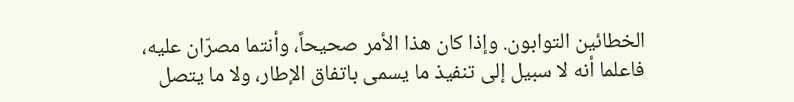الخطائين التوابون. وإذا كان هذا الأمر صحيحاً، وأنتما مصرّان عليه، فاعلما أنه لا سبيل إلى تنفيذ ما يسمى باتفاق الإطار، ولا ما يتصل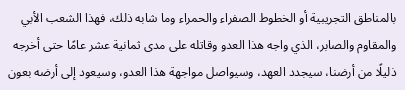بالمناطق التجريبية أو الخطوط الصفراء والحمراء وما شابه ذلك، فهذا الشعب الأبي والمقاوم والصابر، الذي واجه هذا العدو وقاتله على مدى ثمانية عشر عامًا حتى أخرجه ذليلًا من أرضنا، سيجدد العهد، وسيواصل مواجهة هذا العدو، وسيعود إلى أرضه بعون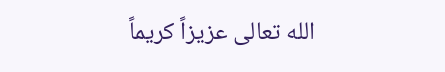الله تعالى عزيزاً كريماً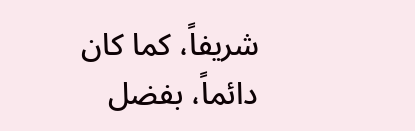شريفاً، كما كان دائماً، بفضل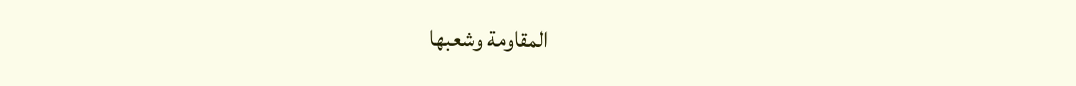المقاومة وشعبها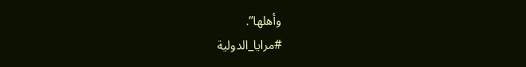وأهلها”.
#مرايا_الدولية